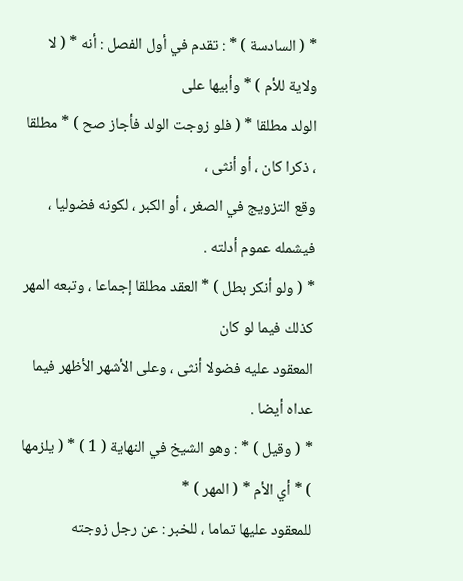* ( السادسة ) * : تقدم في أول الفصل : أنه * ( لا ولاية للأم ) * وأبيها على
الولد مطلقا * ( فلو زوجت الولد فأجاز صح ) * مطلقا ، ذكرا كان ، أو أنثى ،
وقع التزويج في الصغر ، أو الكبر ، لكونه فضوليا ، فيشمله عموم أدلته .
* ( ولو أنكر بطل ) * العقد مطلقا إجماعا ، وتبعه المهر كذلك فيما لو كان
المعقود عليه فضولا أنثى ، وعلى الأشهر الأظهر فيما عداه أيضا .
* ( وقيل ) * : وهو الشيخ في النهاية ( 1 ) * ( يلزمها ) * أي الأم * ( المهر ) *
للمعقود عليها تماما ، للخبر : عن رجل زوجته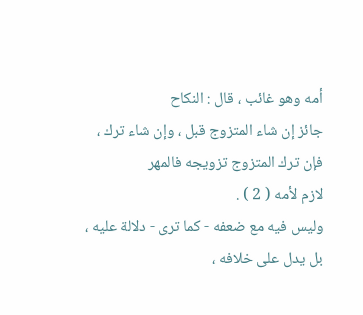أمه وهو غائب ، قال : النكاح
جائز إن شاء المتزوج قبل ، وإن شاء ترك ، فإن ترك المتزوج تزويجه فالمهر
لازم لأمه ( 2 ) .
وليس فيه مع ضعفه - كما ترى - دلالة عليه ، بل يدل على خلافه ،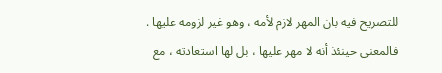للتصريح فيه بان المهر لازم لأمه ، وهو غير لزومه عليها .
فالمعنى حينئذ أنه لا مهر عليها ، بل لها استعادته ، مع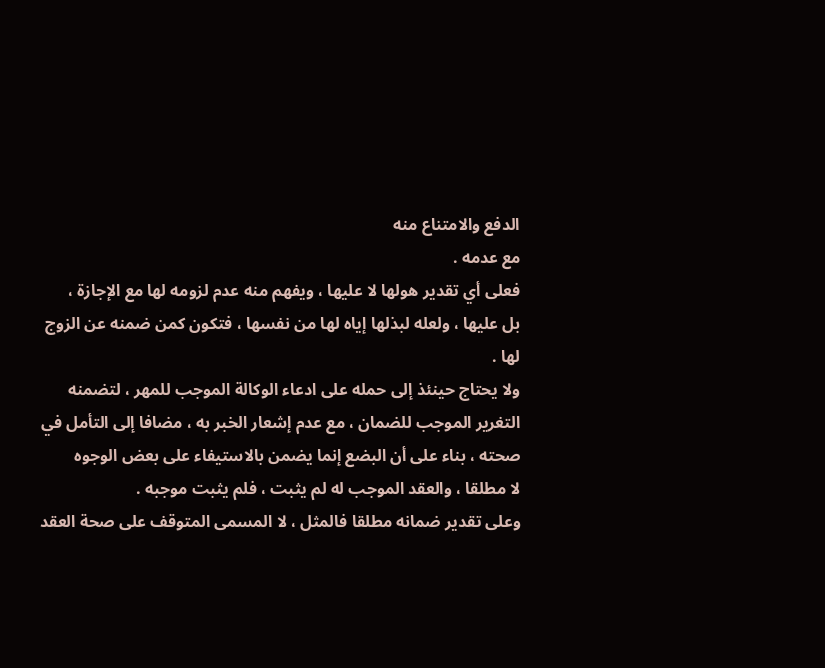الدفع والامتناع منه
مع عدمه .
فعلى أي تقدير هولها لا عليها ، ويفهم منه عدم لزومه لها مع الإجازة ،
بل عليها ، ولعله لبذلها إياه لها من نفسها ، فتكون كمن ضمنه عن الزوج لها .
ولا يحتاج حينئذ إلى حمله على ادعاء الوكالة الموجب للمهر ، لتضمنه
التغرير الموجب للضمان ، مع عدم إشعار الخبر به ، مضافا إلى التأمل في
صحته ، بناء على أن البضع إنما يضمن بالاستيفاء على بعض الوجوه
لا مطلقا ، والعقد الموجب له لم يثبت ، فلم يثبت موجبه .
وعلى تقدير ضمانه مطلقا فالمثل ، لا المسمى المتوقف على صحة العقد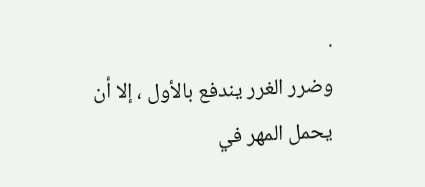.
وضرر الغرر يندفع بالأول ، إلا أن يحمل المهر في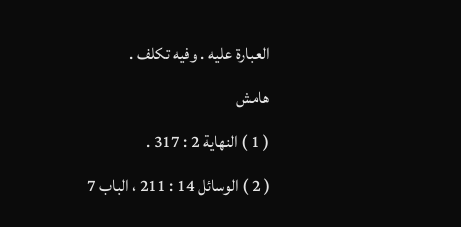العبارة عليه . وفيه تكلف .
هامش
( 1 ) النهاية 2 : 317 .
( 2 ) الوسائل 14 : 211 ، الباب 7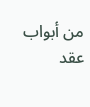من أبواب عقد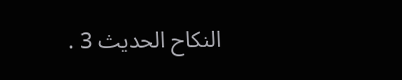النكاح الحديث 3 .